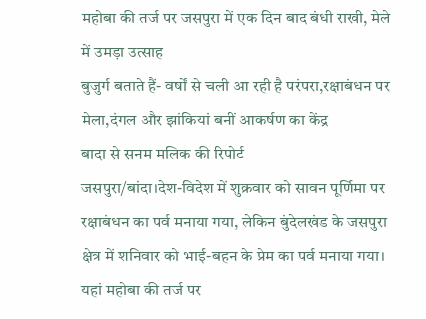महोबा की तर्ज पर जसपुरा में एक दिन बाद बंधी राखी, मेले में उमड़ा उत्साह
बुजुर्ग बताते हैं- वर्षों से चली आ रही है परंपरा,रक्षाबंधन पर मेला,दंगल और झांकियां बनीं आकर्षण का केंद्र
बादा से सनम मलिक की रिपोर्ट
जसपुरा/बांदा।देश-विदेश में शुक्रवार को सावन पूर्णिमा पर रक्षाबंधन का पर्व मनाया गया, लेकिन बुंदेलखंड के जसपुरा क्षेत्र में शनिवार को भाई-बहन के प्रेम का पर्व मनाया गया। यहां महोबा की तर्ज पर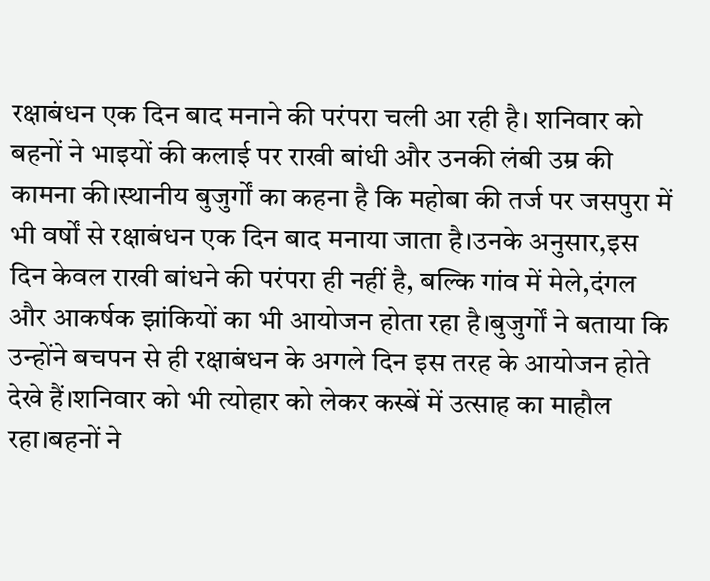रक्षाबंधन एक दिन बाद मनाने की परंपरा चली आ रही है। शनिवार को बहनों ने भाइयों की कलाई पर राखी बांधी और उनकी लंबी उम्र की कामना की।स्थानीय बुजुर्गों का कहना है कि महोबा की तर्ज पर जसपुरा में भी वर्षों से रक्षाबंधन एक दिन बाद मनाया जाता है।उनके अनुसार,इस दिन केवल राखी बांधने की परंपरा ही नहीं है, बल्कि गांव में मेले,दंगल और आकर्षक झांकियों का भी आयोजन होता रहा है।बुजुर्गों ने बताया कि उन्होंने बचपन से ही रक्षाबंधन के अगले दिन इस तरह के आयोजन होते देखे हैं।शनिवार को भी त्योहार को लेकर कस्बें में उत्साह का माहौल रहा।बहनों ने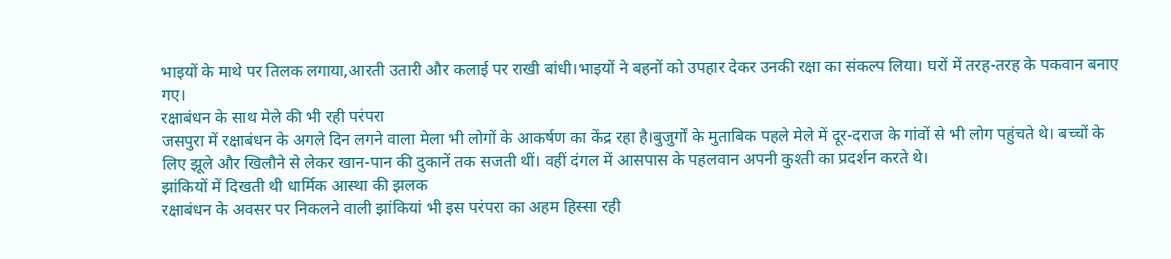भाइयों के माथे पर तिलक लगाया,आरती उतारी और कलाई पर राखी बांधी।भाइयों ने बहनों को उपहार देकर उनकी रक्षा का संकल्प लिया। घरों में तरह-तरह के पकवान बनाए गए।
रक्षाबंधन के साथ मेले की भी रही परंपरा
जसपुरा में रक्षाबंधन के अगले दिन लगने वाला मेला भी लोगों के आकर्षण का केंद्र रहा है।बुजुर्गों के मुताबिक पहले मेले में दूर-दराज के गांवों से भी लोग पहुंचते थे। बच्चों के लिए झूले और खिलौने से लेकर खान-पान की दुकानें तक सजती थीं। वहीं दंगल में आसपास के पहलवान अपनी कुश्ती का प्रदर्शन करते थे।
झांकियों में दिखती थी धार्मिक आस्था की झलक
रक्षाबंधन के अवसर पर निकलने वाली झांकियां भी इस परंपरा का अहम हिस्सा रही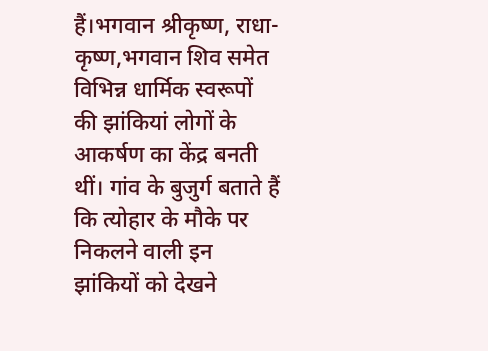हैं।भगवान श्रीकृष्ण, राधा-कृष्ण,भगवान शिव समेत विभिन्न धार्मिक स्वरूपों की झांकियां लोगों के आकर्षण का केंद्र बनती थीं। गांव के बुजुर्ग बताते हैं कि त्योहार के मौके पर निकलने वाली इन झांकियों को देखने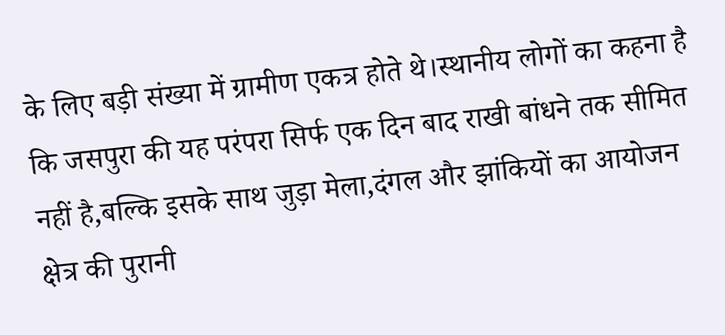के लिए बड़ी संख्या में ग्रामीण एकत्र होते थे।स्थानीय लोगों का कहना है कि जसपुरा की यह परंपरा सिर्फ एक दिन बाद राखी बांधने तक सीमित नहीं है,बल्कि इसके साथ जुड़ा मेला,दंगल और झांकियों का आयोजन क्षेत्र की पुरानी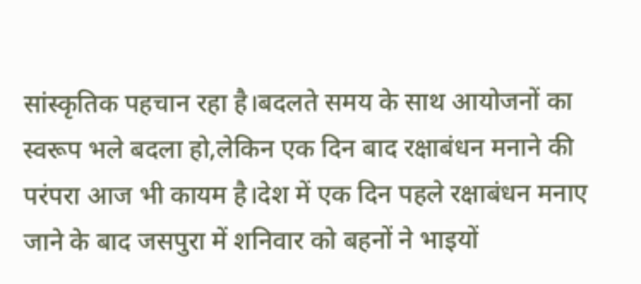सांस्कृतिक पहचान रहा है।बदलते समय के साथ आयोजनों का स्वरूप भले बदला हो,लेकिन एक दिन बाद रक्षाबंधन मनाने की परंपरा आज भी कायम है।देश में एक दिन पहले रक्षाबंधन मनाए जाने के बाद जसपुरा में शनिवार को बहनों ने भाइयों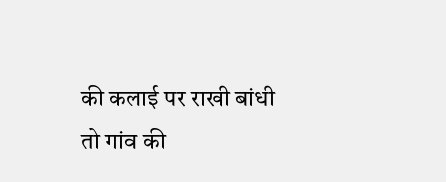की कलाई पर राखी बांधी तो गांव की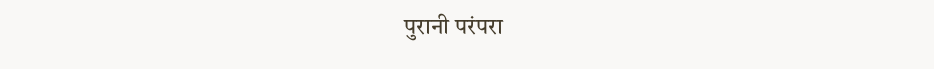पुरानी परंपरा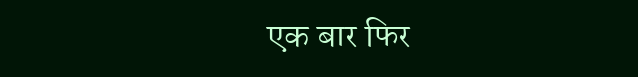एक बार फिर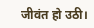जीवंत हो उठी।